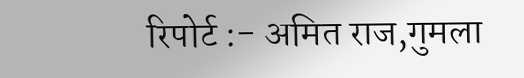रिपोर्ट :- अमित राज,गुमला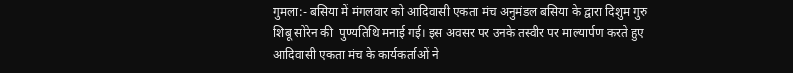गुमला:- बसिया में मंगलवार को आदिवासी एकता मंच अनुमंडल बसिया के द्वारा दिशुम गुरु शिबू सोरेन की  पुण्यतिथि मनाई गई। इस अवसर पर उनके तस्वीर पर माल्यार्पण करते हुए आदिवासी एकता मंच के कार्यकर्ताओं ने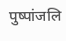पुष्पांजलि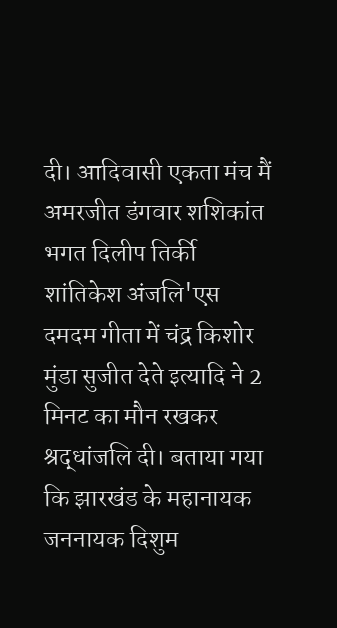दी। आदिवासी एकता मंच मैं अमरजीत डंगवार शशिकांत भगत दिलीप तिर्की शांतिकेश अंजलि'एस दमदम गीता में चंद्र किशोर मुंडा सुजीत देते इत्यादि ने 2 मिनट का मौन रखकर श्रद्धांजलि दी। बताया गया कि झारखंड के महानायक जननायक दिशुम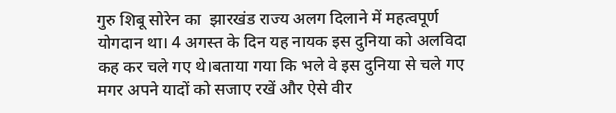गुरु शिबू सोरेन का  झारखंड राज्य अलग दिलाने में महत्वपूर्ण योगदान था। 4 अगस्त के दिन यह नायक इस दुनिया को अलविदा कह कर चले गए थे।बताया गया कि भले वे इस दुनिया से चले गए मगर अपने यादों को सजाए रखें और ऐसे वीर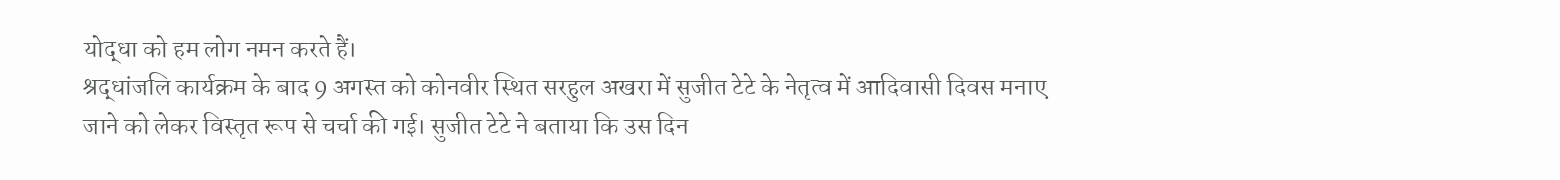योद्धा को हम लोग नमन करते हैं।
श्रद्धांजलि कार्यक्रम के बाद 9 अगस्त को कोनवीर स्थित सरहुल अखरा में सुजीत टेटे के नेतृत्व में आदिवासी दिवस मनाए जाने को लेकर विस्तृत रूप से चर्चा की गई। सुजीत टेटे ने बताया कि उस दिन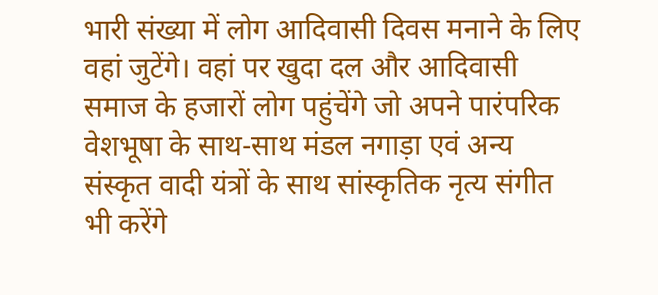भारी संख्या में लोग आदिवासी दिवस मनाने के लिए वहां जुटेंगे। वहां पर खुदा दल और आदिवासी समाज के हजारों लोग पहुंचेंगे जो अपने पारंपरिक वेशभूषा के साथ-साथ मंडल नगाड़ा एवं अन्य संस्कृत वादी यंत्रों के साथ सांस्कृतिक नृत्य संगीत भी करेंगे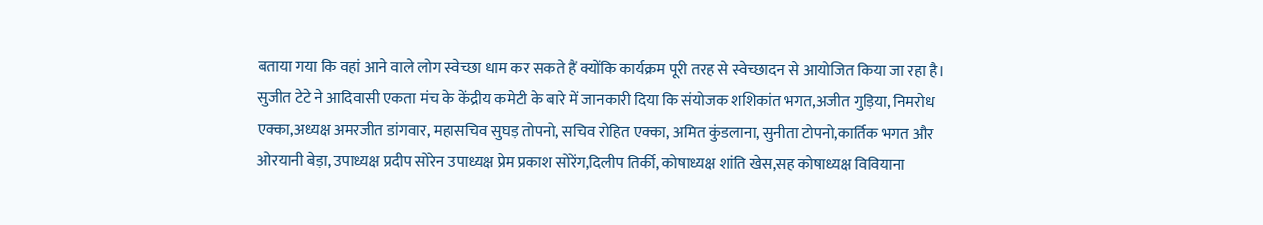बताया गया कि वहां आने वाले लोग स्वेच्छा धाम कर सकते हैं क्योंकि कार्यक्रम पूरी तरह से स्वेच्छादन से आयोजित किया जा रहा है। सुजीत टेटे ने आदिवासी एकता मंच के केंद्रीय कमेटी के बारे में जानकारी दिया कि संयोजक शशिकांत भगत,अजीत गुड़िया, निमरोध एक्का,अध्यक्ष अमरजीत डांगवार, महासचिव सुघड़ तोपनो, सचिव रोहित एक्का, अमित कुंडलाना, सुनीता टोपनो,कार्तिक भगत और ओरयानी बेड़ा, उपाध्यक्ष प्रदीप सोरेन उपाध्यक्ष प्रेम प्रकाश सोरेंग,दिलीप तिर्की, कोषाध्यक्ष शांति खेस,सह कोषाध्यक्ष विवियाना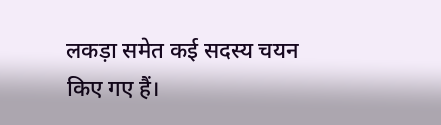लकड़ा समेत कई सदस्य चयन किए गए हैं।